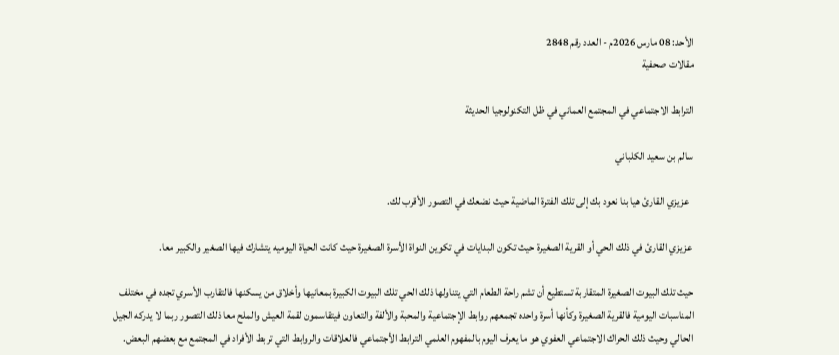الأحد: 08 مارس 2026م - العدد رقم 2848
مقالات صحفية

الترابط الاجتماعي في المجتمع العماني في ظل التكنولوجيا الحديثة

سالم بن سعيد الكلباني

  عزيزي القارئ هيا بنا نعود بك إلى تلك الفترة الماضية حيث نضعك في التصور الأقرب لك.

 عزيزي القارئ في ذلك الحي أو القرية الصغيرة حيث تكون البدايات في تكوين النواة الأسرة الصغيرة حيث كانت الحياة اليوميه يتشارك فيها الصغير والكبير معا.

حيث تلك البيوت الصغيرة المتقاربة تستطيع أن تشم راحة الطعام التي يتناولها ذلك الحي تلك البيوت الكبيرة بمعانيها وأخلاق من يسكنها فالتقارب الأسري تجده في مختلف المناسبات اليومية فالقرية الصغيرة وكأنها أسرة واحده تجمعهم روابط الإجتماعية والمحبة والألفة والتعاون فيتقاسمون لقمة العيش والملح معا ذلك التصور ربما لا يدركه الجيل الحالي وحيث ذلك الحراك الاجتماعي العفوي هو ما يعرف اليوم بالمفهوم العلمي الترابط الأجتماعي فالعلاقات والروابط التي تربط الأفراد في المجتمع مع بعضهم البعض.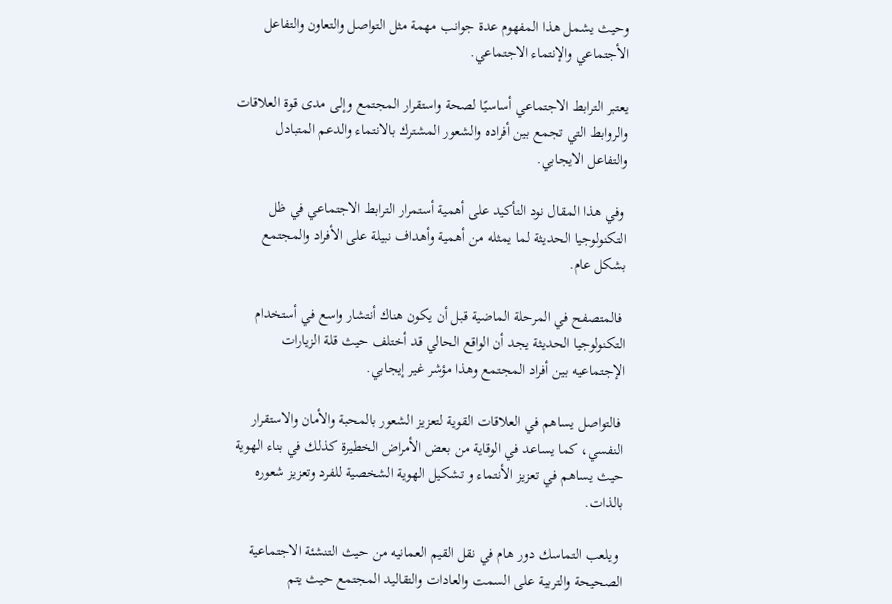وحيث يشمل هذا المفهوم عدة جوانب مهمة مثل التواصل والتعاون والتفاعل الأجتماعي والإنتماء الاجتماعي.

يعتبر الترابط الاجتماعي أساسيًا لصحة واستقرار المجتمع وإلى مدى قوة العلاقات والروابط التي تجمع بين أفراده والشعور المشترك بالانتماء والدعم المتبادل والتفاعل الايجابي.

 وفي هذا المقال نود التأكيد على أهمية أستمرار الترابط الاجتماعي في ظل التكنولوجيا الحديثة لما يمثله من أهمية وأهداف نبيلة على الأفراد والمجتمع بشكل عام.

 فالمتصفح في المرحلة الماضية قبل أن يكون هناك أنتشار واسع في أستخدام التكنولوجيا الحديثة يجد أن الواقع الحالي قد أختلف حيث قلة الزيارات الإجتماعيه بين أفراد المجتمع وهذا مؤشر غير إيجابي.

 فالتواصل يساهم في العلاقات القوية لتعزيز الشعور بالمحبة والأمان والاستقرار النفسي، كما يساعد في الوقاية من بعض الأمراض الخطيرة كذلك في بناء الهوية حيث يساهم في تعزيز الأنتماء و تشكيل الهوية الشخصية للفرد وتعزيز شعوره بالذات.

 ويلعب التماسك دور هام في نقل القيم العمانيه من حيث التنشئة الاجتماعية الصحيحة والتربية على السمت والعادات والتقاليد المجتمع حيث يتم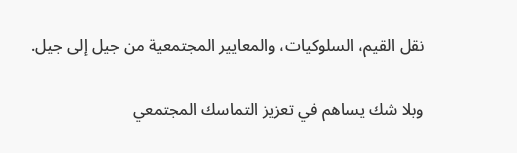نقل القيم، السلوكيات، والمعايير المجتمعية من جيل إلى جيل.

وبلا شك يساهم في تعزيز التماسك المجتمعي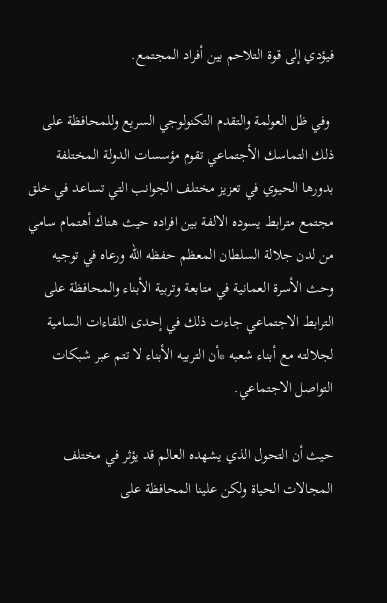فيؤدي إلى قوة التلاحم بين أفراد المجتمع.

 وفي ظل العولمة والتقدم التكنولوجي السريع وللمحافظة على ذلك التماسك الأجتماعي تقوم مؤسسات الدولة المختلفة بدورها الحيوي في تعزيز مختلف الجوانب التي تساعد في خلق مجتمع مترابط يسوده الالفة بين افراده حيث هناك أهتمام سامي من لدن جلالة السلطان المعظم حفظه الله ورعاه في توجيه وحث الأسرة العمانية في متابعة وتربية الأبناء والمحافظة على الترابط الاجتماعي جاءت ذلك في إحدى اللقاءات السامية لجلالته مع أبناء شعبه *أن التربيه الأبناء لا تتم عبر شبكات التواصل الاجتماعي.

حيث أن التحول الذي يشهده العالم قد يؤثر في مختلف المجالات الحياة ولكن علينا المحافظة على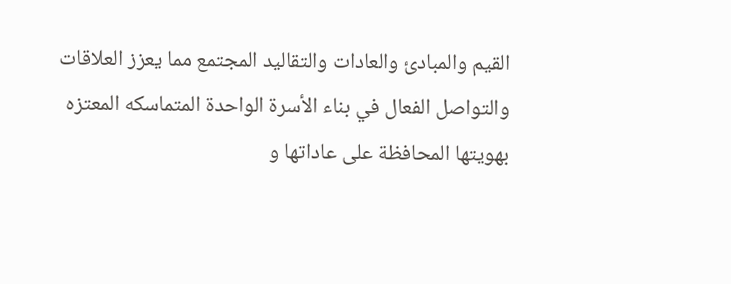القيم والمبادئ والعادات والتقاليد المجتمع مما يعزز العلاقات والتواصل الفعال في بناء الأسرة الواحدة المتماسكه المعتزه بهويتها المحافظة على عاداتها و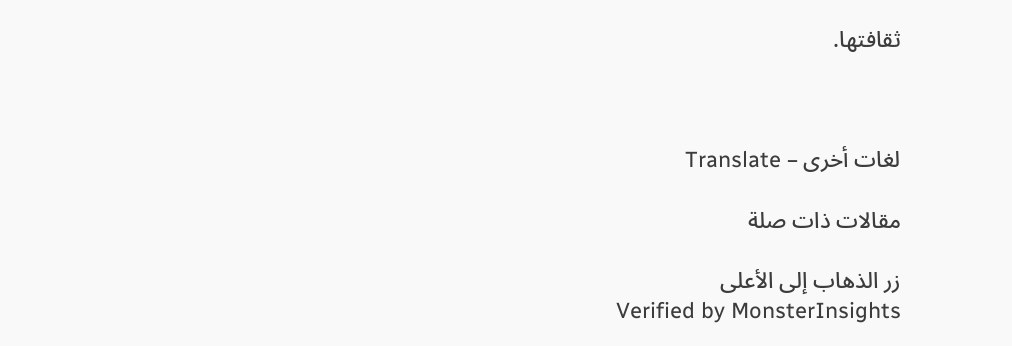ثقافتها.



لغات أخرى – Translate

مقالات ذات صلة

زر الذهاب إلى الأعلى
Verified by MonsterInsights